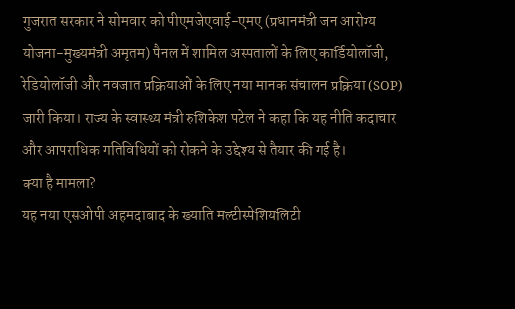गुजरात सरकार ने सोमवार को पीएमजेएवाई-एमए (प्रधानमंत्री जन आरोग्य योजना-मुख्यमंत्री अमृतम) पैनल में शामिल अस्पतालों के लिए कार्डियोलॉजी, रेडियोलॉजी और नवजात प्रक्रियाओं के लिए नया मानक संचालन प्रक्रिया (SOP) जारी किया। राज्य के स्वास्थ्य मंत्री रुशिकेश पटेल ने कहा कि यह नीति कदाचार और आपराधिक गतिविधियों को रोकने के उद्देश्य से तैयार की गई है।
क्या है मामला?
यह नया एसओपी अहमदाबाद के ख्याति मल्टीस्पेशियलिटी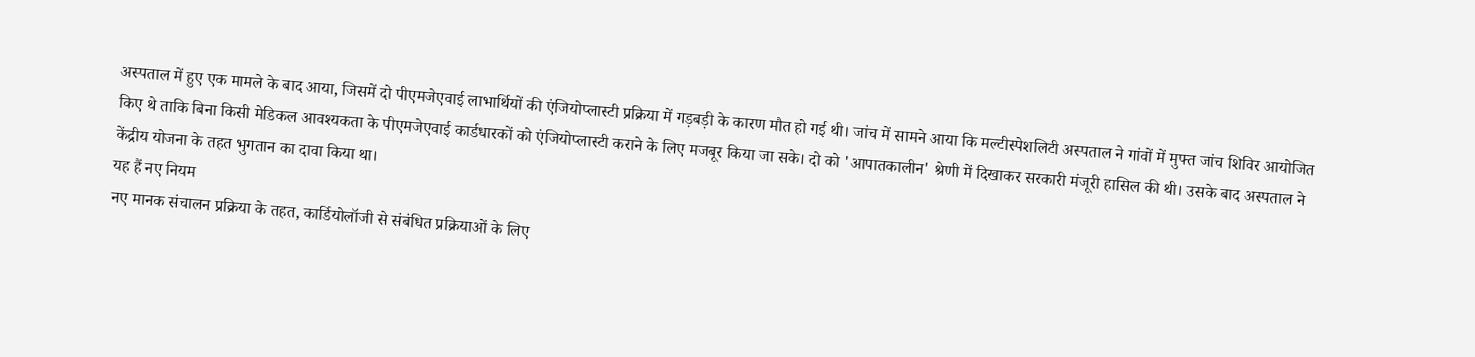अस्पताल में हुए एक मामले के बाद आया, जिसमें दो पीएमजेएवाई लाभार्थियों की एंजियोप्लास्टी प्रक्रिया में गड़बड़ी के कारण मौत हो गई थी। जांच में सामने आया कि मल्टीस्पेशलिटी अस्पताल ने गांवों में मुफ्त जांच शिविर आयोजित किए थे ताकि बिना किसी मेडिकल आवश्यकता के पीएमजेएवाई कार्डधारकों को एंजियोप्लास्टी कराने के लिए मजबूर किया जा सके। दो को 'आपातकालीन' श्रेणी में दिखाकर सरकारी मंजूरी हासिल की थी। उसके बाद अस्पताल ने केंद्रीय योजना के तहत भुगतान का दावा किया था।
यह हैं नए नियम
नए मानक संचालन प्रक्रिया के तहत, कार्डियोलॉजी से संबंधित प्रक्रियाओं के लिए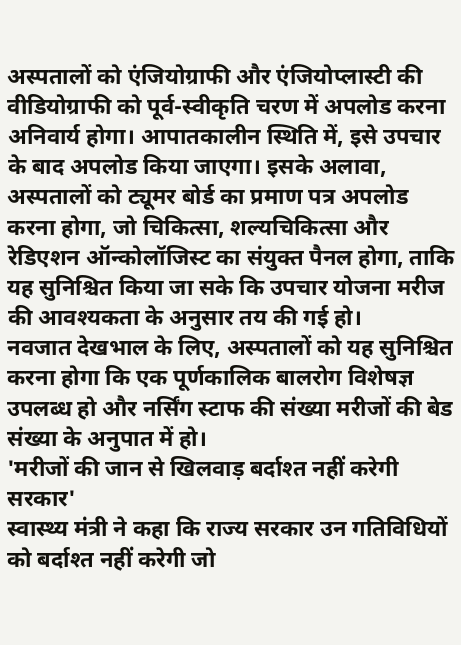अस्पतालों को एंजियोग्राफी और एंजियोप्लास्टी की वीडियोग्राफी को पूर्व-स्वीकृति चरण में अपलोड करना अनिवार्य होगा। आपातकालीन स्थिति में, इसे उपचार के बाद अपलोड किया जाएगा। इसके अलावा, अस्पतालों को ट्यूमर बोर्ड का प्रमाण पत्र अपलोड करना होगा, जो चिकित्सा, शल्यचिकित्सा और रेडिएशन ऑन्कोलॉजिस्ट का संयुक्त पैनल होगा, ताकि यह सुनिश्चित किया जा सके कि उपचार योजना मरीज की आवश्यकता के अनुसार तय की गई हो।
नवजात देखभाल के लिए, अस्पतालों को यह सुनिश्चित करना होगा कि एक पूर्णकालिक बालरोग विशेषज्ञ उपलब्ध हो और नर्सिंग स्टाफ की संख्या मरीजों की बेड संख्या के अनुपात में हो।
'मरीजों की जान से खिलवाड़ बर्दाश्त नहीं करेगी सरकार'
स्वास्थ्य मंत्री ने कहा कि राज्य सरकार उन गतिविधियों को बर्दाश्त नहीं करेगी जो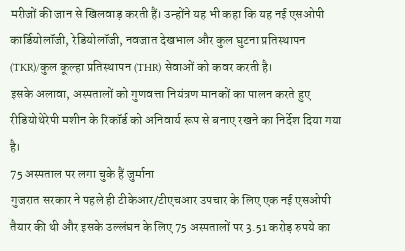मरीजों की जान से खिलवाड़ करती हैं। उन्होंने यह भी कहा कि यह नई एसओपी कार्डियोलॉजी, रेडियोलॉजी, नवजात देखभाल और कुल घुटना प्रतिस्थापन (TKR)/कुल कूल्हा प्रतिस्थापन (THR) सेवाओं को कवर करती है।
इसके अलावा, अस्पतालों को गुणवत्ता नियंत्रण मानकों का पालन करते हुए रीडियोथेरेपी मशीन के रिकॉर्ड को अनिवार्य रूप से बनाए रखने का निर्देश दिया गया है।
75 अस्पताल पर लगा चुके हैं जुर्माना
गुजरात सरकार ने पहले ही टीकेआर/टीएचआर उपचार के लिए एक नई एसओपी तैयार की थी और इसके उल्लंघन के लिए 75 अस्पतालों पर 3.51 करोड़ रुपये का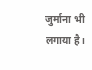जुर्माना भी लगाया है।